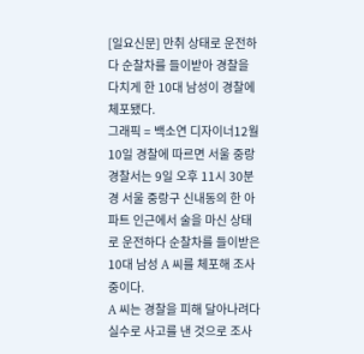[일요신문] 만취 상태로 운전하다 순찰차를 들이받아 경찰을 다치게 한 10대 남성이 경찰에 체포됐다.
그래픽 = 백소연 디자이너12월 10일 경찰에 따르면 서울 중랑경찰서는 9일 오후 11시 30분경 서울 중랑구 신내동의 한 아파트 인근에서 술을 마신 상태로 운전하다 순찰차를 들이받은 10대 남성 A 씨를 체포해 조사 중이다.
A 씨는 경찰을 피해 달아나려다 실수로 사고를 낸 것으로 조사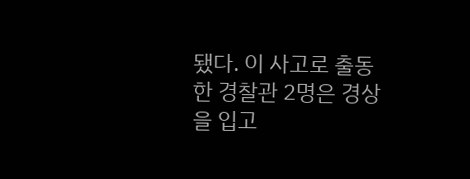됐다. 이 사고로 출동한 경찰관 2명은 경상을 입고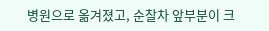병원으로 옮겨졌고, 순찰차 앞부분이 크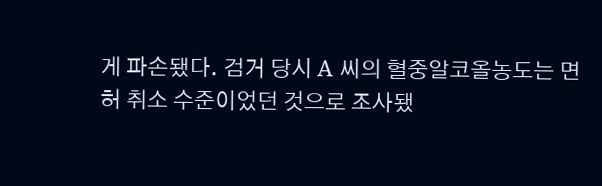게 파손됐다. 검거 당시 A 씨의 혈중알코올농도는 면허 취소 수준이었던 것으로 조사됐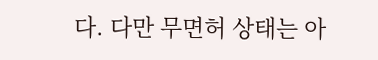다. 다만 무면허 상태는 아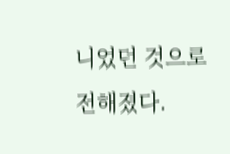니었던 것으로 전해졌다.